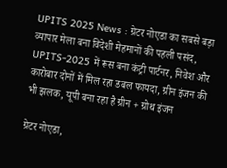UPITS 2025 News : ग्रेटर नोएडा का सबसे बड़ा व्यापार मेला बना विदेशी मेहमानों की पहली पसंद, UPITS-2025 में रूस बना कंट्री पार्टनर, निवेश और कारोबार दोनों में मिल रहा डबल फायदा, ग्रीन इंजन की भी झलक, यूपी बना रहा है ग्रीन + ग्रोथ इंजन

ग्रेटर नोएडा,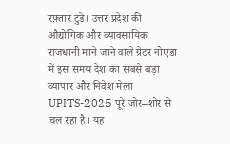रफ़्तार टुडे। उत्तर प्रदेश की औद्योगिक और व्यावसायिक राजधानी माने जाने वाले ग्रेटर नोएडा में इस समय देश का सबसे बड़ा व्यापार और निवेश मेला UPITS-2025 पूरे जोर–शोर से चल रहा है। यह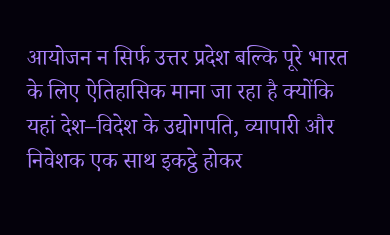आयोजन न सिर्फ उत्तर प्रदेश बल्कि पूरे भारत के लिए ऐतिहासिक माना जा रहा है क्योंकि यहां देश–विदेश के उद्योगपति, व्यापारी और निवेशक एक साथ इकट्ठे होकर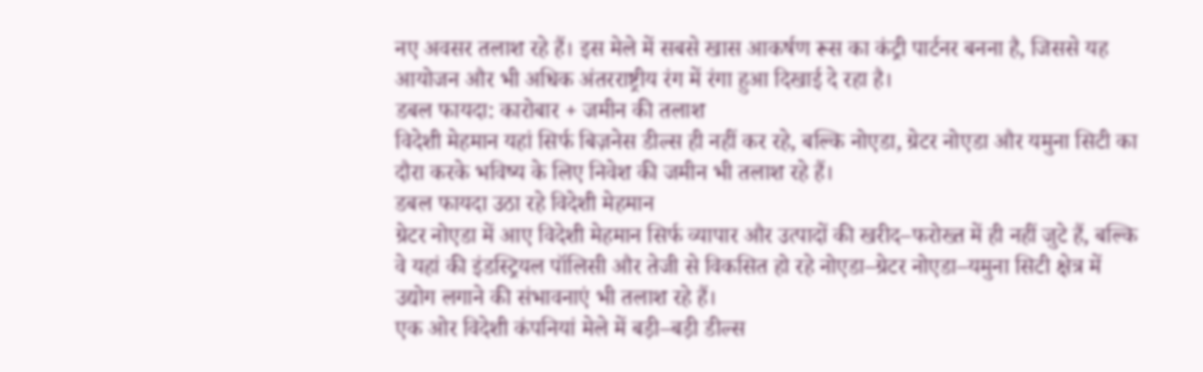नए अवसर तलाश रहे हैं। इस मेले में सबसे खास आकर्षण रूस का कंट्री पार्टनर बनना है, जिससे यह आयोजन और भी अधिक अंतरराष्ट्रीय रंग में रंगा हुआ दिखाई दे रहा है।
डबल फायदा: कारोबार + जमीन की तलाश
विदेशी मेहमान यहां सिर्फ बिज़नेस डील्स ही नहीं कर रहे, बल्कि नोएडा, ग्रेटर नोएडा और यमुना सिटी का दौरा करके भविष्य के लिए निवेश की जमीन भी तलाश रहे हैं।
डबल फायदा उठा रहे विदेशी मेहमान
ग्रेटर नोएडा में आए विदेशी मेहमान सिर्फ व्यापार और उत्पादों की खरीद–फरोख्त में ही नहीं जुटे हैं, बल्कि वे यहां की इंडस्ट्रियल पॉलिसी और तेजी से विकसित हो रहे नोएडा–ग्रेटर नोएडा–यमुना सिटी क्षेत्र में उद्योग लगाने की संभावनाएं भी तलाश रहे हैं।
एक ओर विदेशी कंपनियां मेले में बड़ी–बड़ी डील्स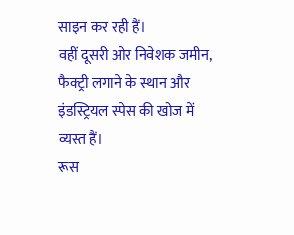साइन कर रही हैं।
वहीं दूसरी ओर निवेशक जमीन, फैक्ट्री लगाने के स्थान और इंडस्ट्रियल स्पेस की खोज में व्यस्त हैं।
रूस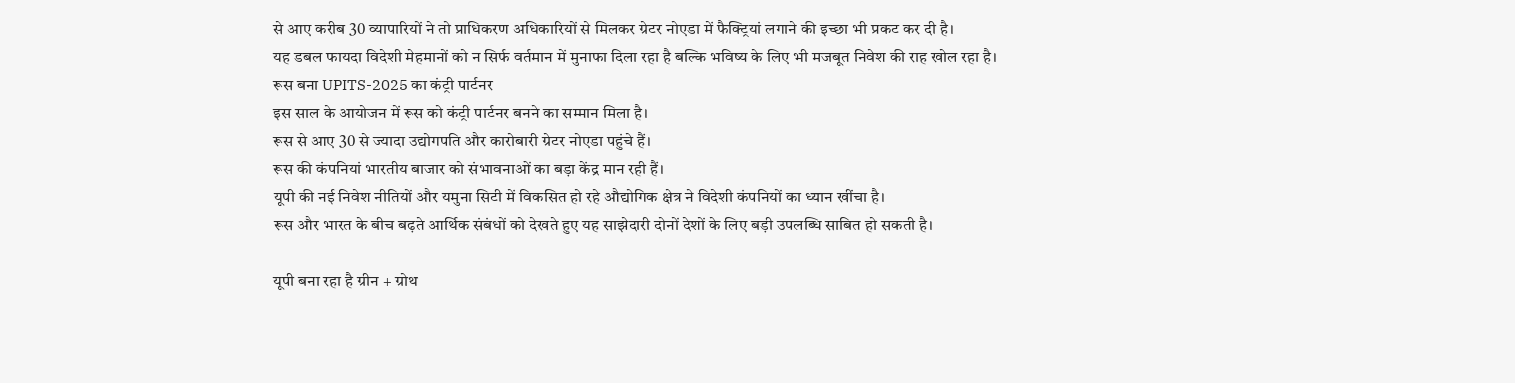से आए करीब 30 व्यापारियों ने तो प्राधिकरण अधिकारियों से मिलकर ग्रेटर नोएडा में फैक्ट्रियां लगाने की इच्छा भी प्रकट कर दी है।
यह डबल फायदा विदेशी मेहमानों को न सिर्फ वर्तमान में मुनाफा दिला रहा है बल्कि भविष्य के लिए भी मजबूत निवेश की राह खोल रहा है।
रूस बना UPITS-2025 का कंट्री पार्टनर
इस साल के आयोजन में रूस को कंट्री पार्टनर बनने का सम्मान मिला है।
रूस से आए 30 से ज्यादा उद्योगपति और कारोबारी ग्रेटर नोएडा पहुंचे हैं।
रूस की कंपनियां भारतीय बाजार को संभावनाओं का बड़ा केंद्र मान रही हैं।
यूपी की नई निवेश नीतियों और यमुना सिटी में विकसित हो रहे औद्योगिक क्षेत्र ने विदेशी कंपनियों का ध्यान खींचा है।
रूस और भारत के बीच बढ़ते आर्थिक संबंधों को देखते हुए यह साझेदारी दोनों देशों के लिए बड़ी उपलब्धि साबित हो सकती है।

यूपी बना रहा है ग्रीन + ग्रोथ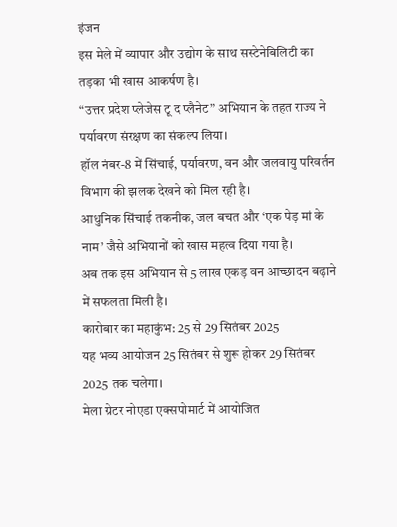इंजन
इस मेले में व्यापार और उद्योग के साथ सस्टेनेबिलिटी का तड़का भी खास आकर्षण है।
“उत्तर प्रदेश प्लेजेस टू द प्लैनेट” अभियान के तहत राज्य ने पर्यावरण संरक्षण का संकल्प लिया।
हॉल नंबर-8 में सिंचाई, पर्यावरण, वन और जलवायु परिवर्तन विभाग की झलक देखने को मिल रही है।
आधुनिक सिंचाई तकनीक, जल बचत और ‘एक पेड़ मां के नाम’ जैसे अभियानों को खास महत्व दिया गया है।
अब तक इस अभियान से 5 लाख एकड़ वन आच्छादन बढ़ाने में सफलता मिली है।
कारोबार का महाकुंभ: 25 से 29 सितंबर 2025
यह भव्य आयोजन 25 सितंबर से शुरू होकर 29 सितंबर 2025 तक चलेगा।
मेला ग्रेटर नोएडा एक्सपोमार्ट में आयोजित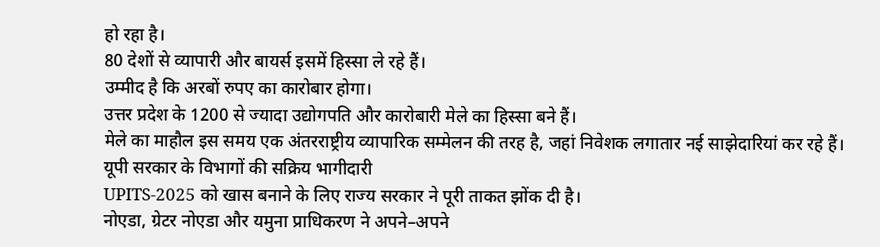हो रहा है।
80 देशों से व्यापारी और बायर्स इसमें हिस्सा ले रहे हैं।
उम्मीद है कि अरबों रुपए का कारोबार होगा।
उत्तर प्रदेश के 1200 से ज्यादा उद्योगपति और कारोबारी मेले का हिस्सा बने हैं।
मेले का माहौल इस समय एक अंतरराष्ट्रीय व्यापारिक सम्मेलन की तरह है, जहां निवेशक लगातार नई साझेदारियां कर रहे हैं।
यूपी सरकार के विभागों की सक्रिय भागीदारी
UPITS-2025 को खास बनाने के लिए राज्य सरकार ने पूरी ताकत झोंक दी है।
नोएडा, ग्रेटर नोएडा और यमुना प्राधिकरण ने अपने–अपने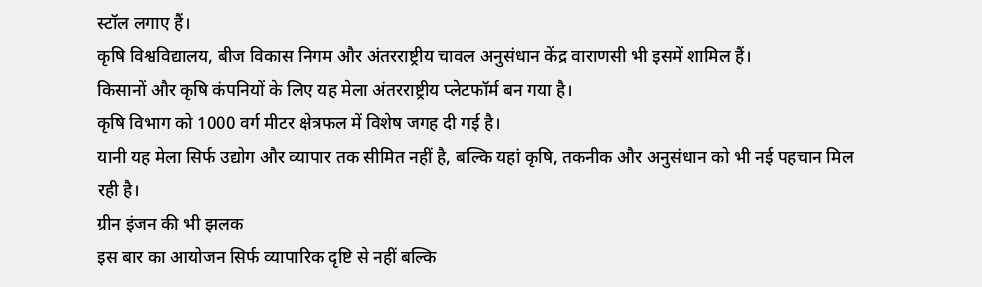स्टॉल लगाए हैं।
कृषि विश्वविद्यालय, बीज विकास निगम और अंतरराष्ट्रीय चावल अनुसंधान केंद्र वाराणसी भी इसमें शामिल हैं।
किसानों और कृषि कंपनियों के लिए यह मेला अंतरराष्ट्रीय प्लेटफॉर्म बन गया है।
कृषि विभाग को 1000 वर्ग मीटर क्षेत्रफल में विशेष जगह दी गई है।
यानी यह मेला सिर्फ उद्योग और व्यापार तक सीमित नहीं है, बल्कि यहां कृषि, तकनीक और अनुसंधान को भी नई पहचान मिल रही है।
ग्रीन इंजन की भी झलक
इस बार का आयोजन सिर्फ व्यापारिक दृष्टि से नहीं बल्कि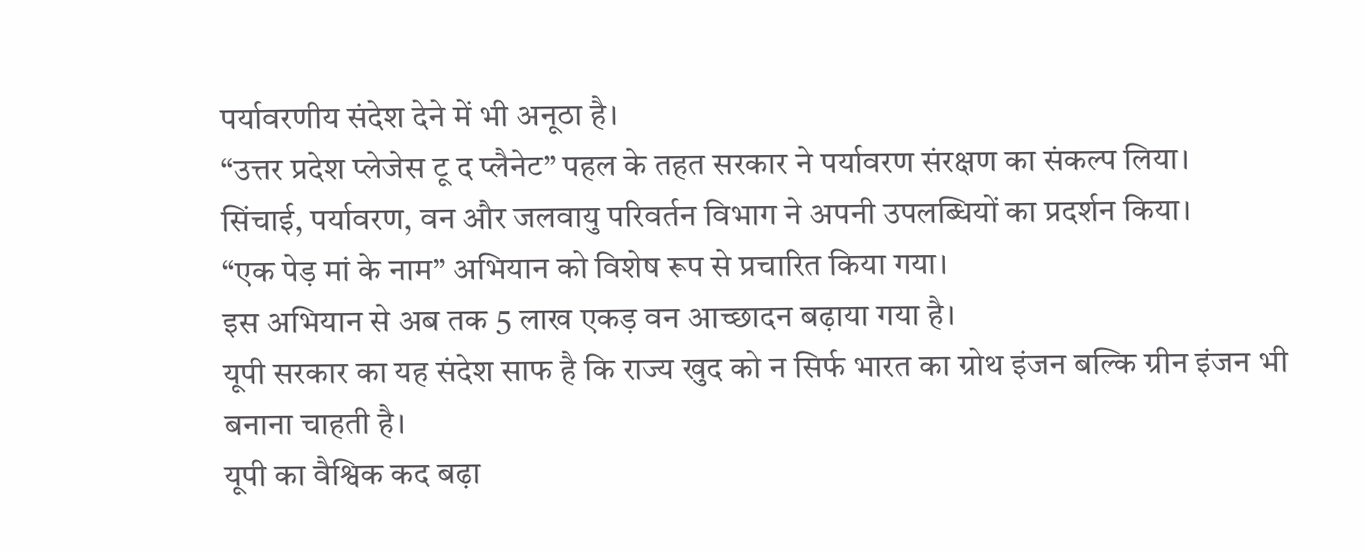पर्यावरणीय संदेश देने में भी अनूठा है।
“उत्तर प्रदेश प्लेजेस टू द प्लैनेट” पहल के तहत सरकार ने पर्यावरण संरक्षण का संकल्प लिया।
सिंचाई, पर्यावरण, वन और जलवायु परिवर्तन विभाग ने अपनी उपलब्धियों का प्रदर्शन किया।
“एक पेड़ मां के नाम” अभियान को विशेष रूप से प्रचारित किया गया।
इस अभियान से अब तक 5 लाख एकड़ वन आच्छादन बढ़ाया गया है।
यूपी सरकार का यह संदेश साफ है कि राज्य खुद को न सिर्फ भारत का ग्रोथ इंजन बल्कि ग्रीन इंजन भी बनाना चाहती है।
यूपी का वैश्विक कद बढ़ा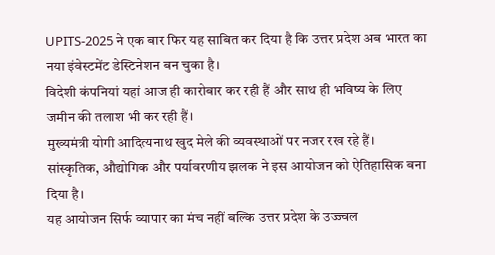UPITS-2025 ने एक बार फिर यह साबित कर दिया है कि उत्तर प्रदेश अब भारत का नया इंवेस्टमेंट डेस्टिनेशन बन चुका है।
विदेशी कंपनियां यहां आज ही कारोबार कर रही हैं और साथ ही भविष्य के लिए जमीन की तलाश भी कर रही हैं।
मुख्यमंत्री योगी आदित्यनाथ खुद मेले की व्यवस्थाओं पर नजर रख रहे हैं।
सांस्कृतिक, औद्योगिक और पर्यावरणीय झलक ने इस आयोजन को ऐतिहासिक बना दिया है।
यह आयोजन सिर्फ व्यापार का मंच नहीं बल्कि उत्तर प्रदेश के उज्ज्वल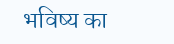भविष्य का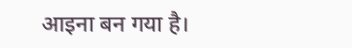आइना बन गया है।